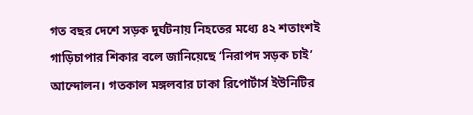গত বছর দেশে সড়ক দুর্ঘটনায় নিহতের মধ্যে ৪২ শতাংশই গাড়িচাপার শিকার বলে জানিয়েছে ‘নিরাপদ সড়ক চাই’ আন্দোলন। গতকাল মঙ্গলবার ঢাকা রিপোর্টার্স ইউনিটির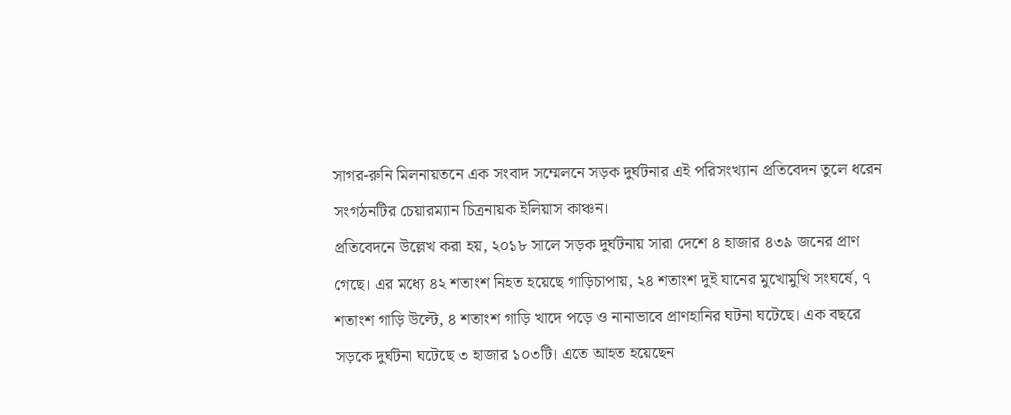সাগর-রুনি মিলনায়তনে এক সংবাদ সম্মেলনে সড়ক দুর্ঘটনার এই পরিসংখ্যান প্রতিবেদন তুলে ধরেন সংগঠনটির চেয়ারম্যান চিত্রনায়ক ইলিয়াস কাঞ্চন।
প্রতিবেদনে উল্লেখ করা হয়, ২০১৮ সালে সড়ক দুর্ঘটনায় সারা দেশে ৪ হাজার ৪৩৯ জনের প্রাণ গেছে। এর মধ্যে ৪২ শতাংশ নিহত হয়েছে গাড়িচাপায়, ২৪ শতাংশ দুই যানের মুখোমুখি সংঘর্ষে, ৭ শতাংশ গাড়ি উল্টে, ৪ শতাংশ গাড়ি খাদে পড়ে ও নানাভাবে প্রাণহানির ঘটনা ঘটেছে। এক বছরে সড়কে দুর্ঘটনা ঘটেছে ৩ হাজার ১০৩টি। এতে আহত হয়েছেন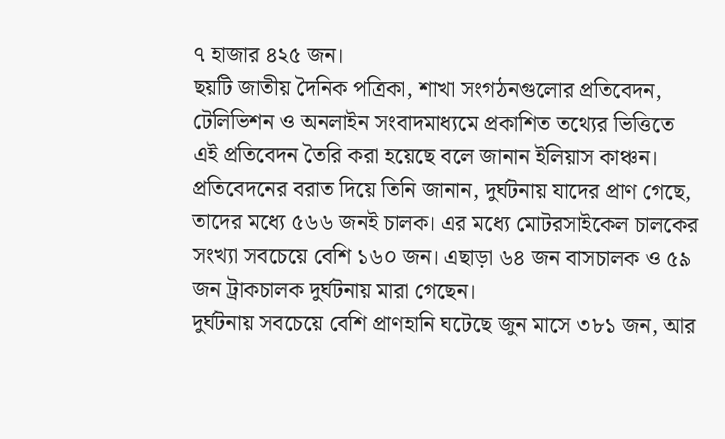৭ হাজার ৪২৫ জন।
ছয়টি জাতীয় দৈনিক পত্রিকা, শাখা সংগঠনগুলোর প্রতিবেদন, টেলিভিশন ও অনলাইন সংবাদমাধ্যমে প্রকাশিত তথ্যের ভিত্তিতে এই প্রতিবেদন তৈরি করা হয়েছে বলে জানান ইলিয়াস কাঞ্চন। প্রতিবেদনের বরাত দিয়ে তিনি জানান, দুর্ঘটনায় যাদের প্রাণ গেছে, তাদের মধ্যে ৫৬৬ জনই চালক। এর মধ্যে মোটরসাইকেল চালকের সংখ্যা সবচেয়ে বেশি ১৬০ জন। এছাড়া ৬৪ জন বাসচালক ও ৫৯ জন ট্রাকচালক দুর্ঘটনায় মারা গেছেন।
দুর্ঘটনায় সবচেয়ে বেশি প্রাণহানি ঘটেছে জুন মাসে ৩৮১ জন, আর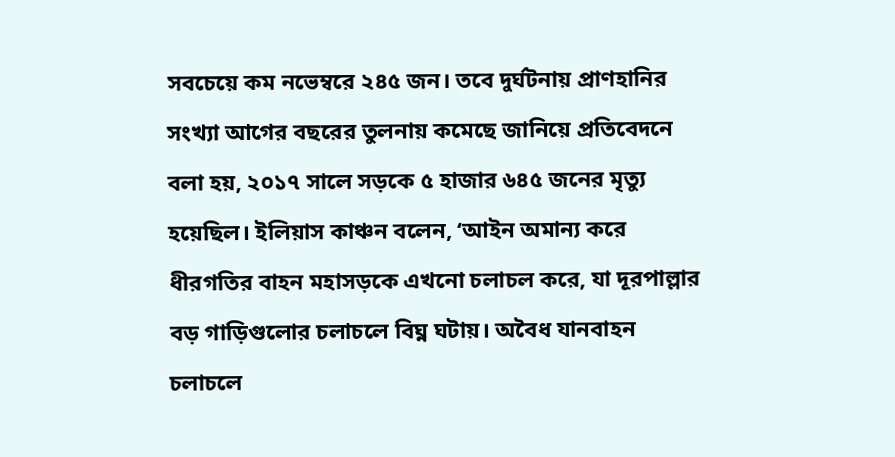সবচেয়ে কম নভেম্বরে ২৪৫ জন। তবে দুর্ঘটনায় প্রাণহানির সংখ্যা আগের বছরের তুলনায় কমেছে জানিয়ে প্রতিবেদনে বলা হয়, ২০১৭ সালে সড়কে ৫ হাজার ৬৪৫ জনের মৃত্যু হয়েছিল। ইলিয়াস কাঞ্চন বলেন, ‘আইন অমান্য করে ধীরগতির বাহন মহাসড়কে এখনো চলাচল করে, যা দূরপাল্লার বড় গাড়িগুলোর চলাচলে বিঘ্ন ঘটায়। অবৈধ যানবাহন চলাচলে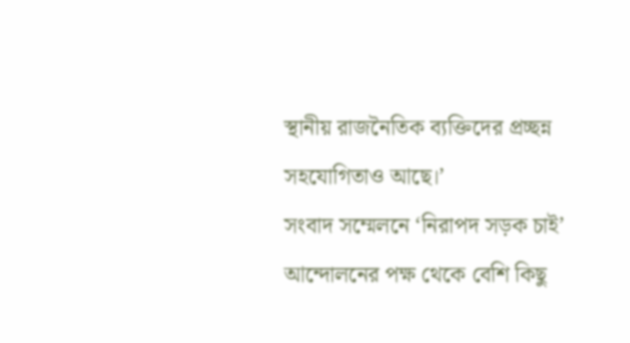স্থানীয় রাজনৈতিক ব্যক্তিদের প্রচ্ছন্ন সহযোগিতাও আছে।’
সংবাদ সম্মেলনে ‘নিরাপদ সড়ক চাই’ আন্দোলনের পক্ষ থেকে বেশি কিছু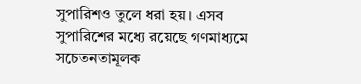সুপারিশও তুলে ধরা হয়। এসব সুপারিশের মধ্যে রয়েছে গণমাধ্যমে সচেতনতামূলক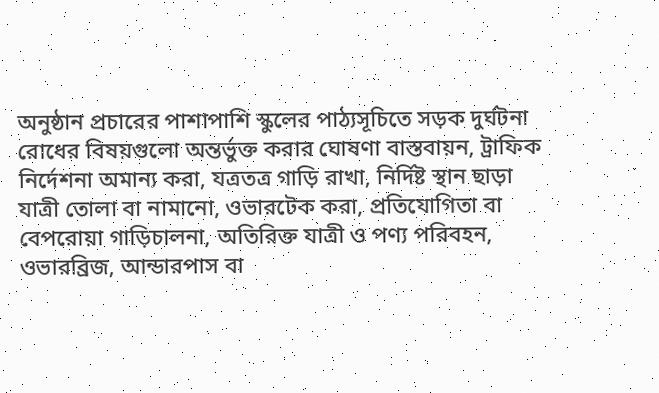অনুষ্ঠান প্রচারের পাশাপাশি স্কুলের পাঠ্যসূচিতে সড়ক দুর্ঘটনা রোধের বিষয়গুলো অন্তর্ভুক্ত করার ঘোষণা বাস্তবায়ন, ট্রাফিক নির্দেশনা অমান্য করা, যত্রতত্র গাড়ি রাখা, নির্দিষ্ট স্থান ছাড়া যাত্রী তোলা বা নামানো, ওভারটেক করা, প্রতিযোগিতা বা বেপরোয়া গাড়িচালনা, অতিরিক্ত যাত্রী ও পণ্য পরিবহন, ওভারব্রিজ, আন্ডারপাস বা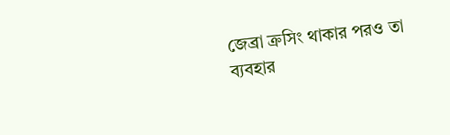জেব্রা ক্রসিং থাকার পরও তা ব্যবহার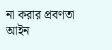না করার প্রবণতা আইন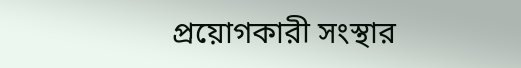প্রয়োগকারী সংস্থার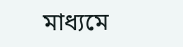মাধ্যমে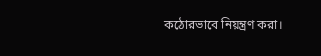কঠোরভাবে নিয়ন্ত্রণ করা।